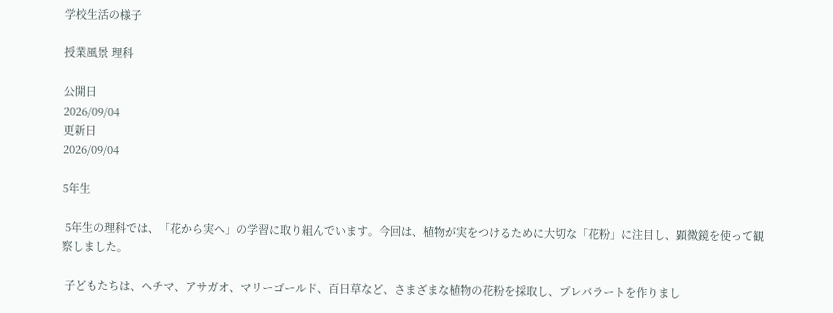学校生活の様子

授業風景 理科

公開日
2026/09/04
更新日
2026/09/04

5年生

 5年生の理科では、「花から実へ」の学習に取り組んでいます。今回は、植物が実をつけるために大切な「花粉」に注目し、顕微鏡を使って観察しました。

 子どもたちは、ヘチマ、アサガオ、マリーゴールド、百日草など、さまざまな植物の花粉を採取し、プレパラートを作りまし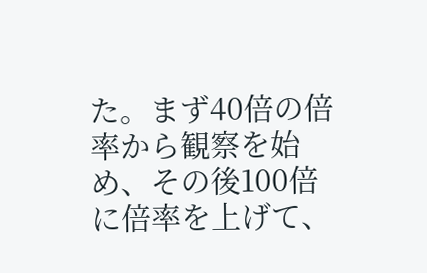た。まず40倍の倍率から観察を始め、その後100倍に倍率を上げて、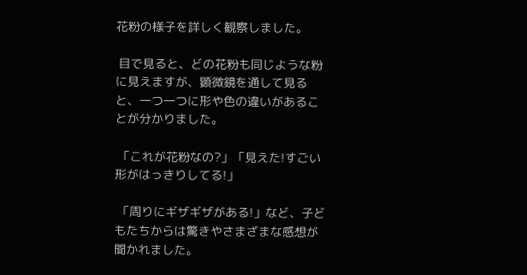花粉の様子を詳しく観察しました。

 目で見ると、どの花粉も同じような粉に見えますが、顕微鏡を通して見ると、一つ一つに形や色の違いがあることが分かりました。

 「これが花粉なの?」「見えた!すごい形がはっきりしてる!」

 「周りにギザギザがある!」など、子どもたちからは驚きやさまざまな感想が聞かれました。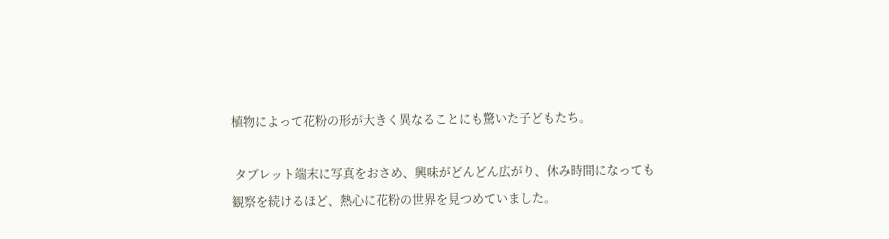植物によって花粉の形が大きく異なることにも驚いた子どもたち。

 タブレット端末に写真をおさめ、興味がどんどん広がり、休み時間になっても観察を続けるほど、熱心に花粉の世界を見つめていました。